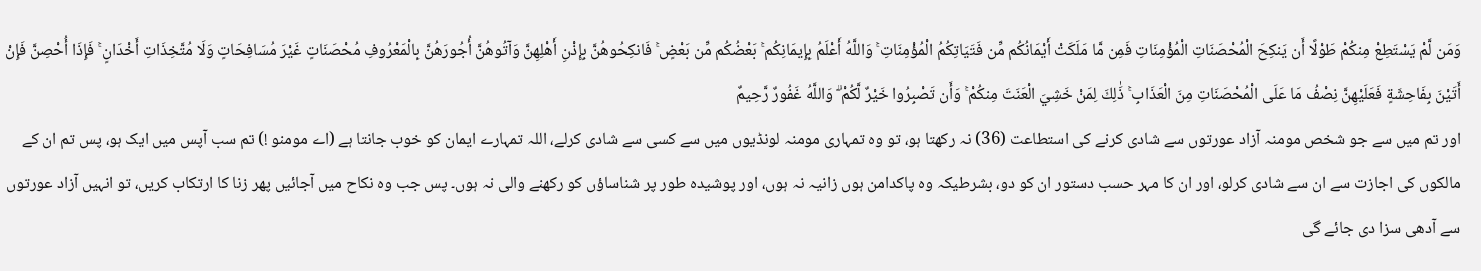وَمَن لَّمْ يَسْتَطِعْ مِنكُمْ طَوْلًا أَن يَنكِحَ الْمُحْصَنَاتِ الْمُؤْمِنَاتِ فَمِن مَّا مَلَكَتْ أَيْمَانُكُم مِّن فَتَيَاتِكُمُ الْمُؤْمِنَاتِ ۚ وَاللَّهُ أَعْلَمُ بِإِيمَانِكُم ۚ بَعْضُكُم مِّن بَعْضٍ ۚ فَانكِحُوهُنَّ بِإِذْنِ أَهْلِهِنَّ وَآتُوهُنَّ أُجُورَهُنَّ بِالْمَعْرُوفِ مُحْصَنَاتٍ غَيْرَ مُسَافِحَاتٍ وَلَا مُتَّخِذَاتِ أَخْدَانٍ ۚ فَإِذَا أُحْصِنَّ فَإِنْ أَتَيْنَ بِفَاحِشَةٍ فَعَلَيْهِنَّ نِصْفُ مَا عَلَى الْمُحْصَنَاتِ مِنَ الْعَذَابِ ۚ ذَٰلِكَ لِمَنْ خَشِيَ الْعَنَتَ مِنكُمْ ۚ وَأَن تَصْبِرُوا خَيْرٌ لَّكُمْ ۗ وَاللَّهُ غَفُورٌ رَّحِيمٌ
اور تم میں سے جو شخص مومنہ آزاد عورتوں سے شادی کرنے کی استطاعت (36) نہ رکھتا ہو، تو وہ تمہاری مومنہ لونڈیوں میں سے کسی سے شادی کرلے، اللہ تمہارے ایمان کو خوب جانتا ہے (اے مومنو !) تم سب آپس میں ایک ہو، پس تم ان کے مالکوں کی اجازت سے ان سے شادی کرلو، اور ان کا مہر حسب دستور ان کو دو، بشرطیکہ وہ پاکدامن ہوں زانیہ نہ ہوں، اور پوشیدہ طور پر شناساؤں کو رکھنے والی نہ ہوں۔ پس جب وہ نکاح میں آجائیں پھر زنا کا ارتکاب کریں، تو انہیں آزاد عورتوں سے آدھی سزا دی جائے گی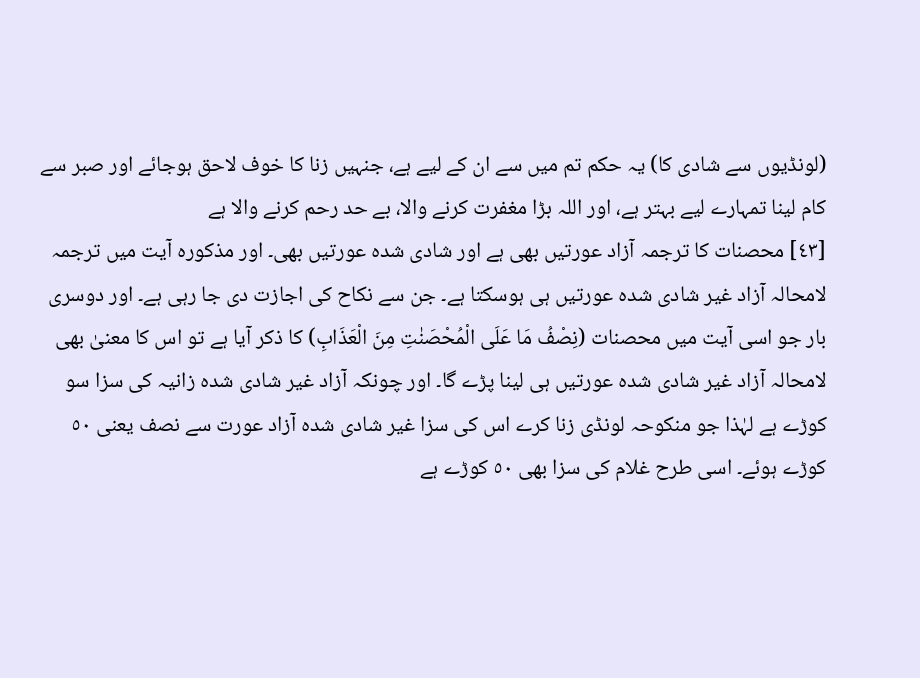(لونڈیوں سے شادی کا) یہ حکم تم میں سے ان کے لیے ہے، جنہیں زنا کا خوف لاحق ہوجائے اور صبر سے کام لینا تمہارے لیے بہتر ہے، اور اللہ بڑا مغفرت کرنے والا، بے حد رحم کرنے والا ہے
[٤٣] محصنات کا ترجمہ آزاد عورتیں بھی ہے اور شادی شدہ عورتیں بھی۔ اور مذکورہ آیت میں ترجمہ لامحالہ آزاد غیر شادی شدہ عورتیں ہی ہوسکتا ہے۔ جن سے نکاح کی اجازت دی جا رہی ہے۔ اور دوسری بار جو اسی آیت میں محصنات (نِصْفُ مَا عَلَی الْمُحْصَنٰتِ مِنَ الْعَذَابِ) کا ذکر آیا ہے تو اس کا معنیٰ بھی لامحالہ آزاد غیر شادی شدہ عورتیں ہی لینا پڑے گا۔ اور چونکہ آزاد غیر شادی شدہ زانیہ کی سزا سو کوڑے ہے لہٰذا جو منکوحہ لونڈی زنا کرے اس کی سزا غیر شادی شدہ آزاد عورت سے نصف یعنی ٥٠ کوڑے ہوئے۔ اسی طرح غلام کی سزا بھی ٥٠ کوڑے ہے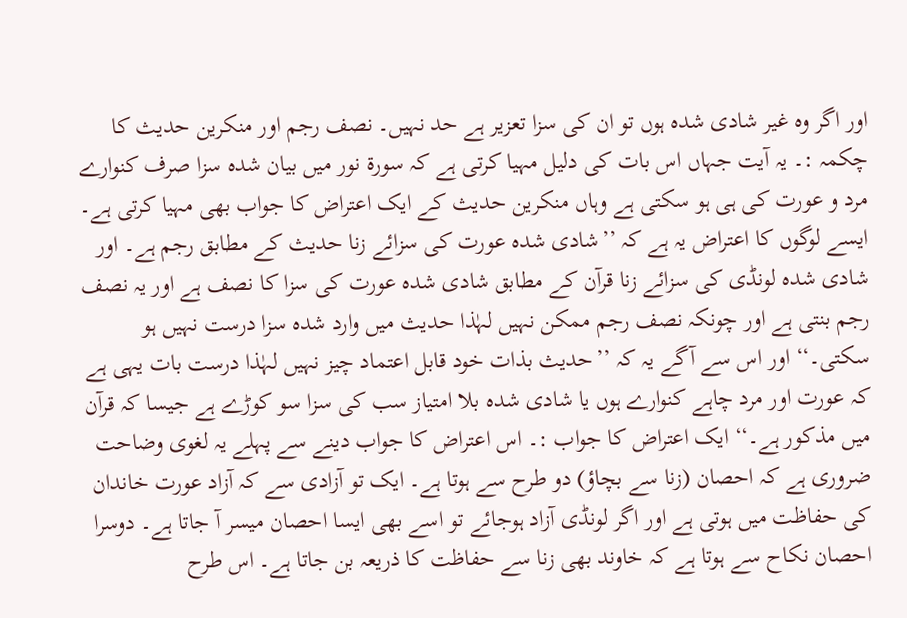اور اگر وہ غیر شادی شدہ ہوں تو ان کی سزا تعزیر ہے حد نہیں۔ نصف رجم اور منکرین حدیث کا چکمہ :۔ یہ آیت جہاں اس بات کی دلیل مہیا کرتی ہے کہ سورۃ نور میں بیان شدہ سزا صرف کنوارے مرد و عورت کی ہی ہو سکتی ہے وہاں منکرین حدیث کے ایک اعتراض کا جواب بھی مہیا کرتی ہے۔ ایسے لوگوں کا اعتراض یہ ہے کہ ’’شادی شدہ عورت کی سزائے زنا حدیث کے مطابق رجم ہے۔ اور شادی شدہ لونڈی کی سزائے زنا قرآن کے مطابق شادی شدہ عورت کی سزا کا نصف ہے اور یہ نصف رجم بنتی ہے اور چونکہ نصف رجم ممکن نہیں لہٰذا حدیث میں وارد شدہ سزا درست نہیں ہو سکتی۔‘‘ اور اس سے آگے یہ کہ ’’حدیث بذات خود قابل اعتماد چیز نہیں لہٰذا درست بات یہی ہے کہ عورت اور مرد چاہے کنوارے ہوں یا شادی شدہ بلا امتیاز سب کی سزا سو کوڑے ہے جیسا کہ قرآن میں مذکور ہے۔‘‘ ایک اعتراض کا جواب :۔ اس اعتراض کا جواب دینے سے پہلے یہ لغوی وضاحت ضروری ہے کہ احصان (زنا سے بچاؤ) دو طرح سے ہوتا ہے۔ ایک تو آزادی سے کہ آزاد عورت خاندان کی حفاظت میں ہوتی ہے اور اگر لونڈی آزاد ہوجائے تو اسے بھی ایسا احصان میسر آ جاتا ہے۔ دوسرا احصان نکاح سے ہوتا ہے کہ خاوند بھی زنا سے حفاظت کا ذریعہ بن جاتا ہے۔ اس طرح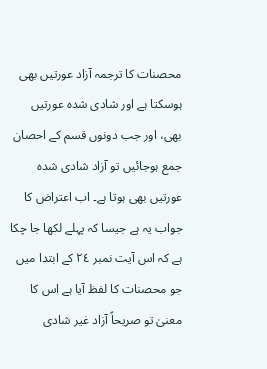محصنات کا ترجمہ آزاد عورتیں بھی ہوسکتا ہے اور شادی شدہ عورتیں بھی، اور جب دونوں قسم کے احصان جمع ہوجائیں تو آزاد شادی شدہ عورتیں بھی ہوتا ہے۔ اب اعتراض کا جواب یہ ہے جیسا کہ پہلے لکھا جا چکا ہے کہ اس آیت نمبر ٢٤ کے ابتدا میں جو محصنات کا لفظ آیا ہے اس کا معنیٰ تو صریحاً آزاد غیر شادی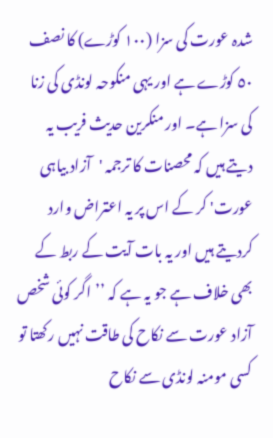شدہ عورت کی سزا (١٠٠ کوڑے) کا نصف ٥٠ کوڑے ہے اور یہی منکوحہ لونڈی کی زنا کی سزا ہے۔ اور منکرین حدیث فریب یہ دیتے ہیں کہ محصنات کا ترجمہ 'آزاد بیاہی عورت' کر کے اس پر یہ اعتراض وارد کردیتے ہیں اور یہ بات آیت کے ربط کے بھی خلاف ہے جو یہ ہے کہ ’’اگر کوئی شخص آزاد عورت سے نکاح کی طاقت نہیں رکھتا تو کسی مومنہ لونڈی سے نکاح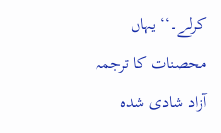کرلے۔‘‘ یہاں محصنات کا ترجمہ آزاد شادی شدہ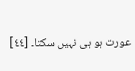عورت ہو ہی نہیں سکتا۔ [٤٤]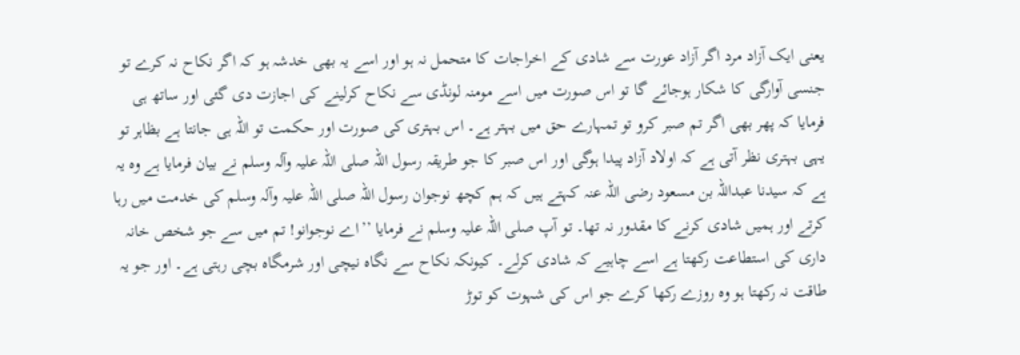یعنی ایک آزاد مرد اگر آزاد عورت سے شادی کے اخراجات کا متحمل نہ ہو اور اسے یہ بھی خدشہ ہو کہ اگر نکاح نہ کرے تو جنسی آوارگی کا شکار ہوجائے گا تو اس صورت میں اسے مومنہ لونڈی سے نکاح کرلینے کی اجازت دی گئی اور ساتھ ہی فرمایا کہ پھر بھی اگر تم صبر کرو تو تمہارے حق میں بہتر ہے۔ اس بہتری کی صورت اور حکمت تو اللہ ہی جانتا ہے بظاہر تو یہی بہتری نظر آتی ہے کہ اولاد آزاد پیدا ہوگی اور اس صبر کا جو طریقہ رسول اللہ صلی اللہ علیہ وآلہ وسلم نے بیان فرمایا ہے وہ یہ ہے کہ سیدنا عبداللہ بن مسعود رضی اللہ عنہ کہتے ہیں کہ ہم کچھ نوجوان رسول اللہ صلی اللہ علیہ وآلہ وسلم کی خدمت میں رہا کرتے اور ہمیں شادی کرنے کا مقدور نہ تھا۔ تو آپ صلی اللہ علیہ وسلم نے فرمایا ’’اے نوجوانو! تم میں سے جو شخص خانہ داری کی استطاعت رکھتا ہے اسے چاہیے کہ شادی کرلے۔ کیونکہ نکاح سے نگاہ نیچی اور شرمگاہ بچی رہتی ہے۔ اور جو یہ طاقت نہ رکھتا ہو وہ روزے رکھا کرے جو اس کی شہوت کو توڑ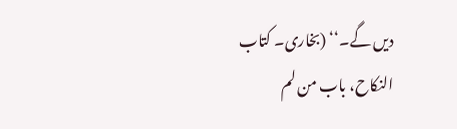دیں گے۔‘‘ (بخاری۔ کتاب النکاح، باب من لم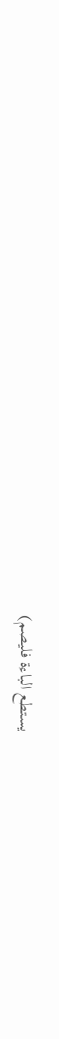یستطع الباءۃ فلیصم)